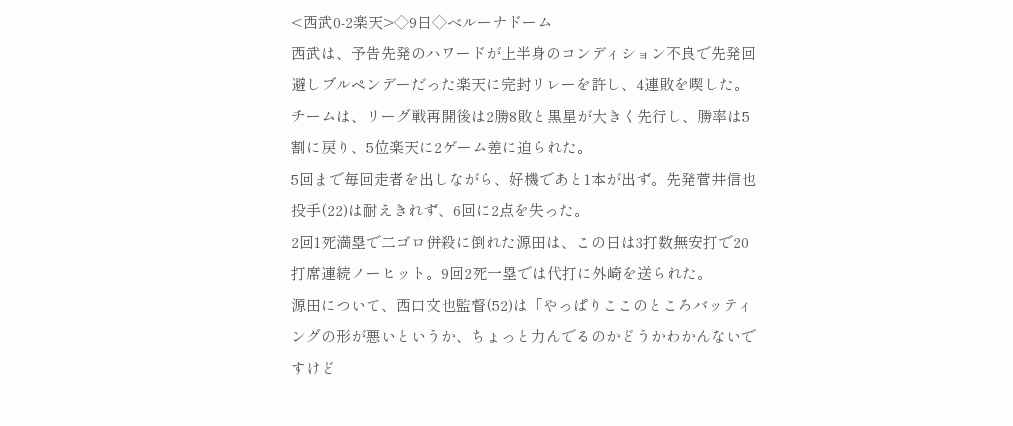<西武0-2楽天>◇9日◇ベルーナドーム
西武は、予告先発のハワードが上半身のコンディション不良で先発回避しブルペンデーだった楽天に完封リレーを許し、4連敗を喫した。
チームは、リーグ戦再開後は2勝8敗と黒星が大きく先行し、勝率は5割に戻り、5位楽天に2ゲーム差に迫られた。
5回まで毎回走者を出しながら、好機であと1本が出ず。先発菅井信也投手(22)は耐えきれず、6回に2点を失った。
2回1死満塁で二ゴロ併殺に倒れた源田は、この日は3打数無安打で20打席連続ノーヒット。9回2死一塁では代打に外崎を送られた。
源田について、西口文也監督(52)は「やっぱりここのところバッティングの形が悪いというか、ちょっと力んでるのかどうかわかんないですけど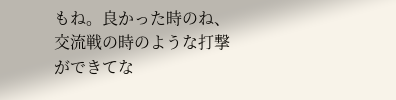もね。良かった時のね、交流戦の時のような打撃ができてな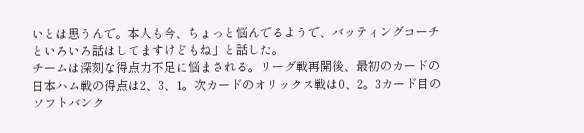いとは思うんで。本人も今、ちょっと悩んでるようで、バッティングコーチといろいろ話はしてますけどもね」と話した。
チームは深刻な得点力不足に悩まされる。リーグ戦再開後、最初のカードの日本ハム戦の得点は2、3、1。次カードのオリックス戦は0、2。3カード目のソフトバンク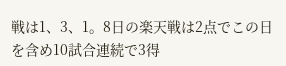戦は1、3、1。8日の楽天戦は2点でこの日を含め10試合連続で3得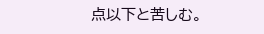点以下と苦しむ。